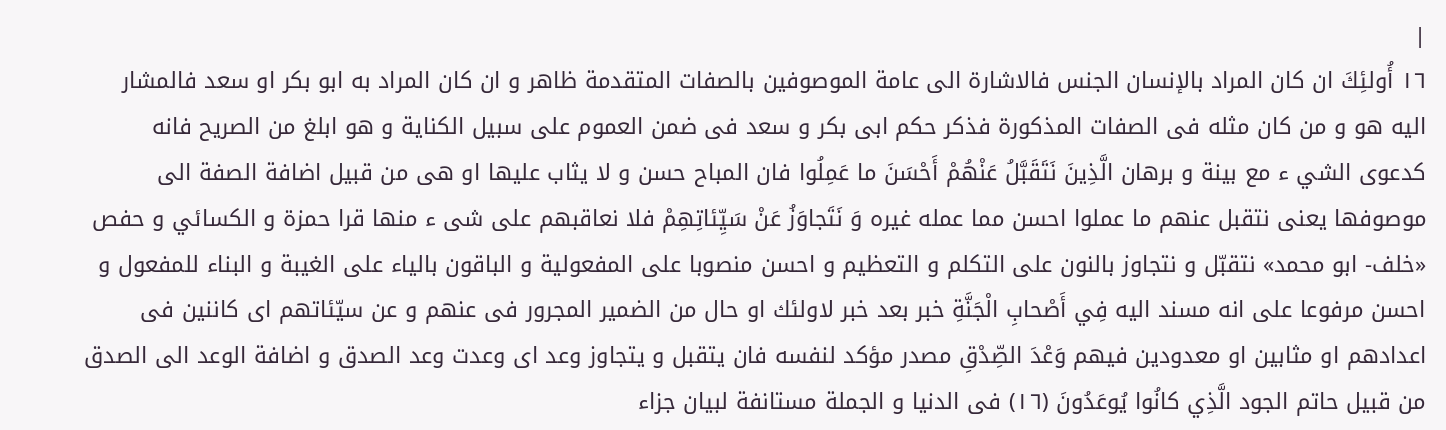|
١٦ أُولئِكَ ان كان المراد بالإنسان الجنس فالاشارة الى عامة الموصوفين بالصفات المتقدمة ظاهر و ان كان المراد به ابو بكر او سعد فالمشار اليه هو و من كان مثله فى الصفات المذكورة فذكر حكم ابى بكر و سعد فى ضمن العموم على سبيل الكناية و هو ابلغ من الصريح فانه كدعوى الشي ء مع بينة و برهان الَّذِينَ نَتَقَبَّلُ عَنْهُمْ أَحْسَنَ ما عَمِلُوا فان المباح حسن و لا يثاب عليها او هى من قبيل اضافة الصفة الى موصوفها يعنى نتقبل عنهم ما عملوا احسن مما عمله غيره وَ نَتَجاوَزُ عَنْ سَيِّئاتِهِمْ فلا نعاقبهم على شى ء منها قرا حمزة و الكسائي و حفص «خلف- ابو محمد» نتقبّل و نتجاوز بالنون على التكلم و التعظيم و احسن منصوبا على المفعولية و الباقون بالياء على الغيبة و البناء للمفعول و احسن مرفوعا على انه مسند اليه فِي أَصْحابِ الْجَنَّةِ خبر بعد خبر لاولئك او حال من الضمير المجرور فى عنهم و عن سيّئاتهم اى كاننين فى اعدادهم او مثابين او معدودين فيهم وَعْدَ الصِّدْقِ مصدر مؤكد لنفسه فان يتقبل و يتجاوز وعد اى وعدت وعد الصدق و اضافة الوعد الى الصدق من قبيل حاتم الجود الَّذِي كانُوا يُوعَدُونَ (١٦) فى الدنيا و الجملة مستانفة لبيان جزاء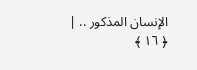الإنسان المذكور .. |
﴿ ١٦ ﴾